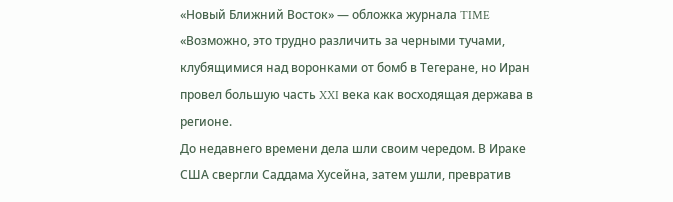«Новый Ближний Восток» — обложка журнала TIME
«Возможно, это трудно различить за черными тучами, клубящимися над воронками от бомб в Тегеране, но Иран провел большую часть XXI века как восходящая держава в регионе.
До недавнего времени дела шли своим чередом. В Ираке США свергли Саддама Хусейна, затем ушли, превратив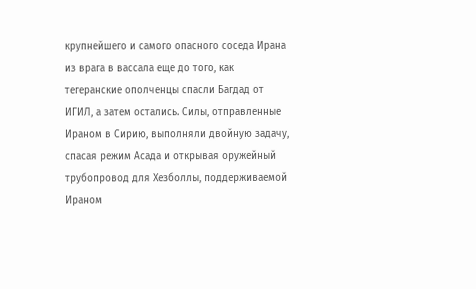крупнейшего и самого опасного соседа Ирана из врага в вассала еще до того, как тегеранские ополченцы спасли Багдад от ИГИЛ, а затем остались. Силы, отправленные Ираном в Сирию, выполняли двойную задачу, спасая режим Асада и открывая оружейный трубопровод для Хезболлы, поддерживаемой Ираном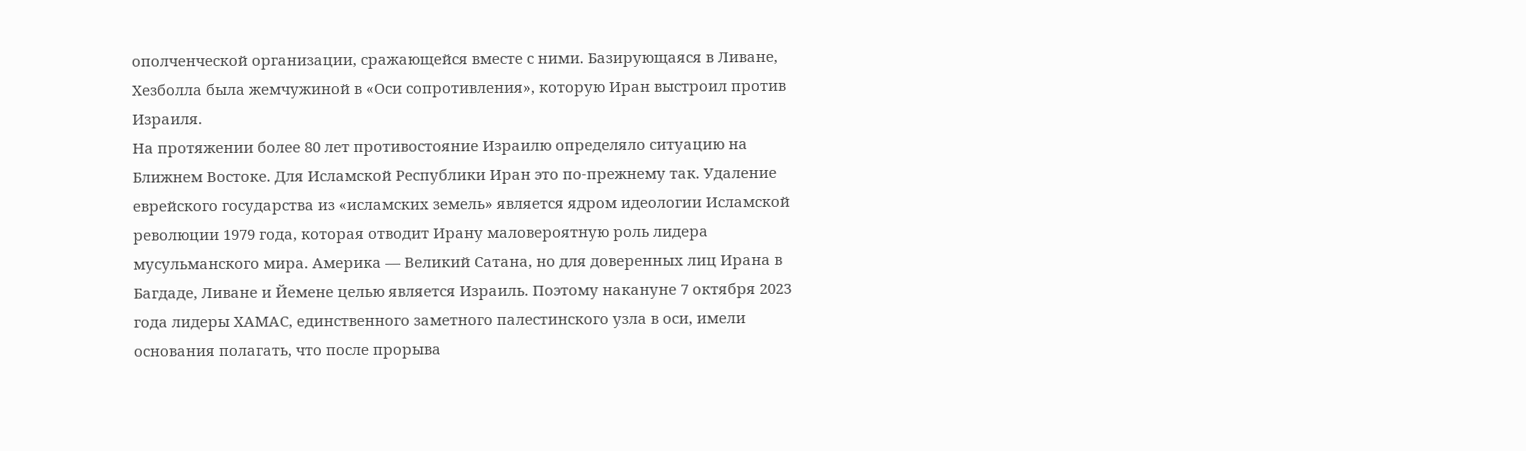ополченческой организации, сражающейся вместе с ними. Базирующаяся в Ливане, Хезболла была жемчужиной в «Оси сопротивления», которую Иран выстроил против Израиля.
На протяжении более 80 лет противостояние Израилю определяло ситуацию на Ближнем Востоке. Для Исламской Республики Иран это по-прежнему так. Удаление еврейского государства из «исламских земель» является ядром идеологии Исламской революции 1979 года, которая отводит Ирану маловероятную роль лидера мусульманского мира. Америка — Великий Сатана, но для доверенных лиц Ирана в Багдаде, Ливане и Йемене целью является Израиль. Поэтому накануне 7 октября 2023 года лидеры ХАМАС, единственного заметного палестинского узла в оси, имели основания полагать, что после прорыва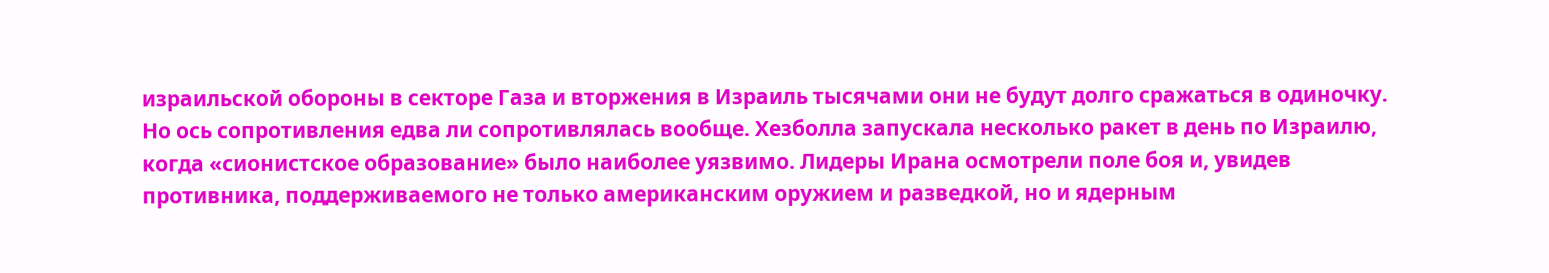израильской обороны в секторе Газа и вторжения в Израиль тысячами они не будут долго сражаться в одиночку.
Но ось сопротивления едва ли сопротивлялась вообще. Хезболла запускала несколько ракет в день по Израилю, когда «сионистское образование» было наиболее уязвимо. Лидеры Ирана осмотрели поле боя и, увидев противника, поддерживаемого не только американским оружием и разведкой, но и ядерным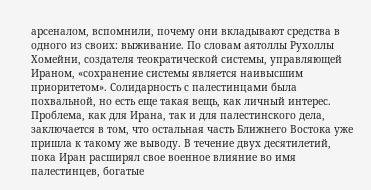арсеналом, вспомнили, почему они вкладывают средства в одного из своих: выживание. По словам аятоллы Рухоллы Хомейни, создателя теократической системы, управляющей Ираном, «сохранение системы является наивысшим приоритетом». Солидарность с палестинцами была похвальной, но есть еще такая вещь, как личный интерес.
Проблема, как для Ирана, так и для палестинского дела, заключается в том, что остальная часть Ближнего Востока уже пришла к такому же выводу. В течение двух десятилетий, пока Иран расширял свое военное влияние во имя палестинцев, богатые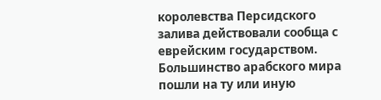королевства Персидского залива действовали сообща с еврейским государством. Большинство арабского мира пошли на ту или иную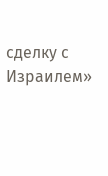сделку с Израилем»